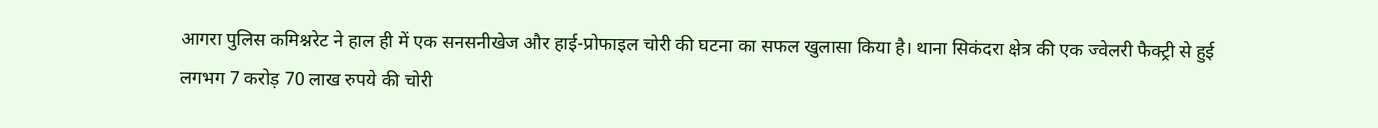आगरा पुलिस कमिश्नरेट ने हाल ही में एक सनसनीखेज और हाई-प्रोफाइल चोरी की घटना का सफल खुलासा किया है। थाना सिकंदरा क्षेत्र की एक ज्वेलरी फैक्ट्री से हुई लगभग 7 करोड़ 70 लाख रुपये की चोरी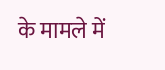के मामले में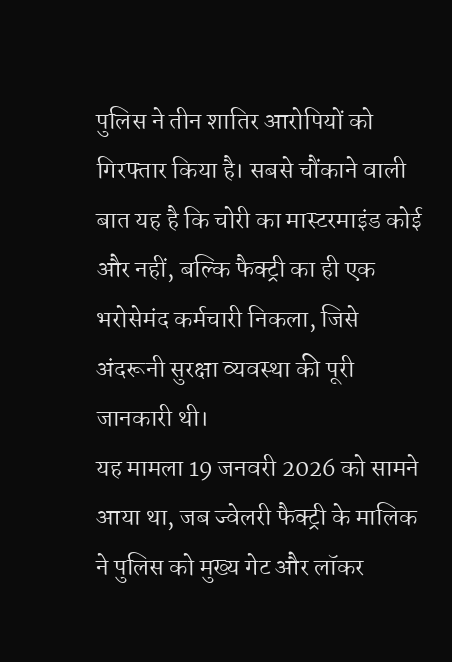पुलिस ने तीन शातिर आरोपियों को गिरफ्तार किया है। सबसे चौंकाने वाली बात यह है कि चोरी का मास्टरमाइंड कोई और नहीं, बल्कि फैक्ट्री का ही एक भरोसेमंद कर्मचारी निकला, जिसे अंदरूनी सुरक्षा व्यवस्था की पूरी जानकारी थी।
यह मामला 19 जनवरी 2026 को सामने आया था, जब ज्वेलरी फैक्ट्री के मालिक ने पुलिस को मुख्य गेट और लॉकर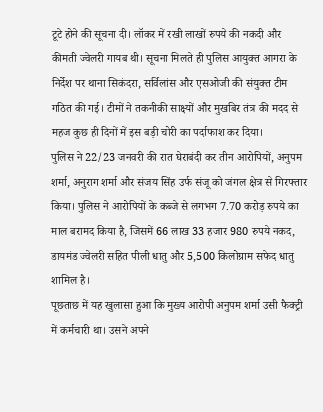टूटे होने की सूचना दी। लॉकर में रखी लाखों रुपये की नकदी और कीमती ज्वेलरी गायब थी। सूचना मिलते ही पुलिस आयुक्त आगरा के निर्देश पर थाना सिकंदरा, सर्विलांस और एसओजी की संयुक्त टीम गठित की गई। टीमों ने तकनीकी साक्ष्यों और मुखबिर तंत्र की मदद से महज कुछ ही दिनों में इस बड़ी चोरी का पर्दाफाश कर दिया।
पुलिस ने 22/23 जनवरी की रात घेराबंदी कर तीन आरोपियों, अनुपम शर्मा, अनुराग शर्मा और संजय सिंह उर्फ संजू को जंगल क्षेत्र से गिरफ्तार किया। पुलिस ने आरोपियों के कब्जे से लगभग 7.70 करोड़ रुपये का माल बरामद किया है, जिसमें 66 लाख 33 हजार 980 रुपये नकद, डायमंड ज्वेलरी सहित पीली धातु और 5,500 किलोग्राम सफेद धातु शामिल है।
पूछताछ में यह खुलासा हुआ कि मुख्य आरोपी अनुपम शर्मा उसी फैक्ट्री में कर्मचारी था। उसने अपने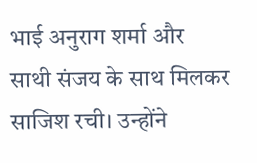भाई अनुराग शर्मा और साथी संजय के साथ मिलकर साजिश रची। उन्होंने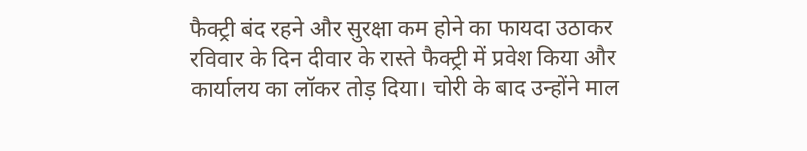फैक्ट्री बंद रहने और सुरक्षा कम होने का फायदा उठाकर रविवार के दिन दीवार के रास्ते फैक्ट्री में प्रवेश किया और कार्यालय का लॉकर तोड़ दिया। चोरी के बाद उन्होंने माल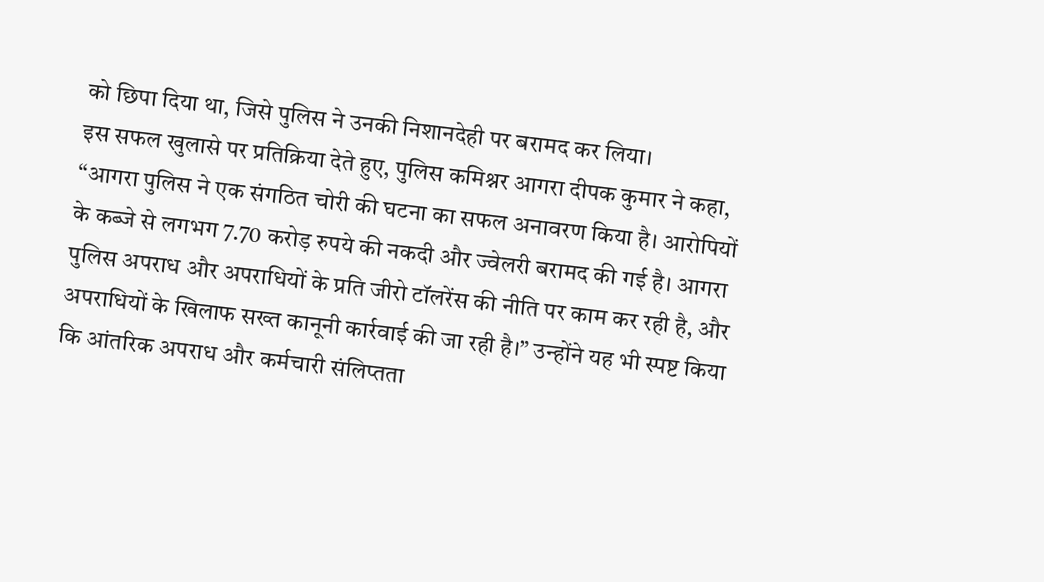को छिपा दिया था, जिसे पुलिस ने उनकी निशानदेही पर बरामद कर लिया।
इस सफल खुलासे पर प्रतिक्रिया देते हुए, पुलिस कमिश्नर आगरा दीपक कुमार ने कहा, “आगरा पुलिस ने एक संगठित चोरी की घटना का सफल अनावरण किया है। आरोपियों के कब्जे से लगभग 7.70 करोड़ रुपये की नकदी और ज्वेलरी बरामद की गई है। आगरा पुलिस अपराध और अपराधियों के प्रति जीरो टॉलरेंस की नीति पर काम कर रही है, और अपराधियों के खिलाफ सख्त कानूनी कार्रवाई की जा रही है।” उन्होंने यह भी स्पष्ट किया कि आंतरिक अपराध और कर्मचारी संलिप्तता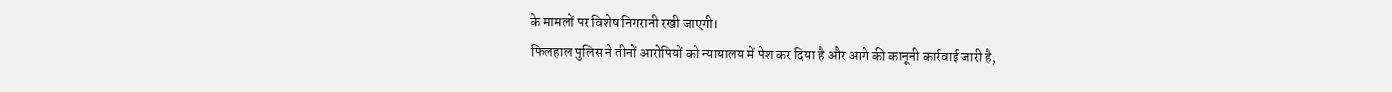के मामलों पर विशेष निगरानी रखी जाएगी।
फिलहाल पुलिस ने तीनों आरोपियों को न्यायालय में पेश कर दिया है और आगे की कानूनी कार्रवाई जारी है,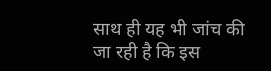साथ ही यह भी जांच की जा रही है कि इस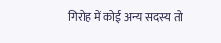गिरोह में कोई अन्य सदस्य तो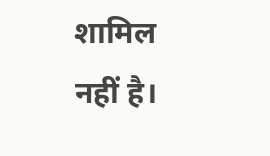शामिल नहीं है।